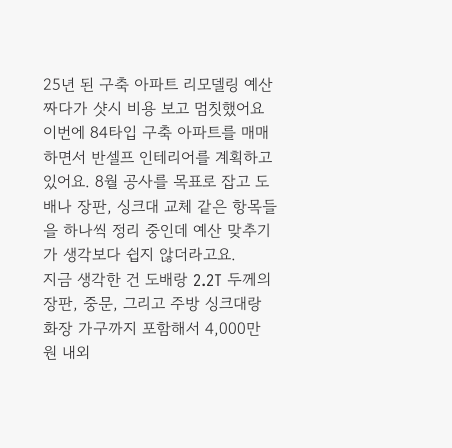25년 된 구축 아파트 리모델링 예산 짜다가 샷시 비용 보고 멈칫했어요
이번에 84타입 구축 아파트를 매매하면서 반셀프 인테리어를 계획하고 있어요. 8월 공사를 목표로 잡고 도배나 장판, 싱크대 교체 같은 항목들을 하나씩 정리 중인데 예산 맞추기가 생각보다 쉽지 않더라고요.
지금 생각한 건 도배랑 2.2T 두께의 장판, 중문, 그리고 주방 싱크대랑 화장 가구까지 포함해서 4,000만 원 내외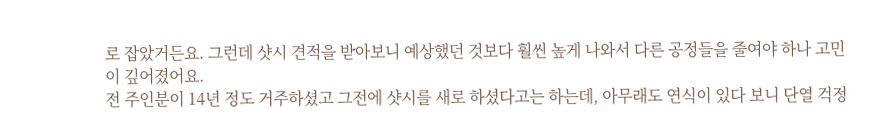로 잡았거든요. 그런데 샷시 견적을 받아보니 예상했던 것보다 훨씬 높게 나와서 다른 공정들을 줄여야 하나 고민이 깊어졌어요.
전 주인분이 14년 정도 거주하셨고 그전에 샷시를 새로 하셨다고는 하는데, 아무래도 연식이 있다 보니 단열 걱정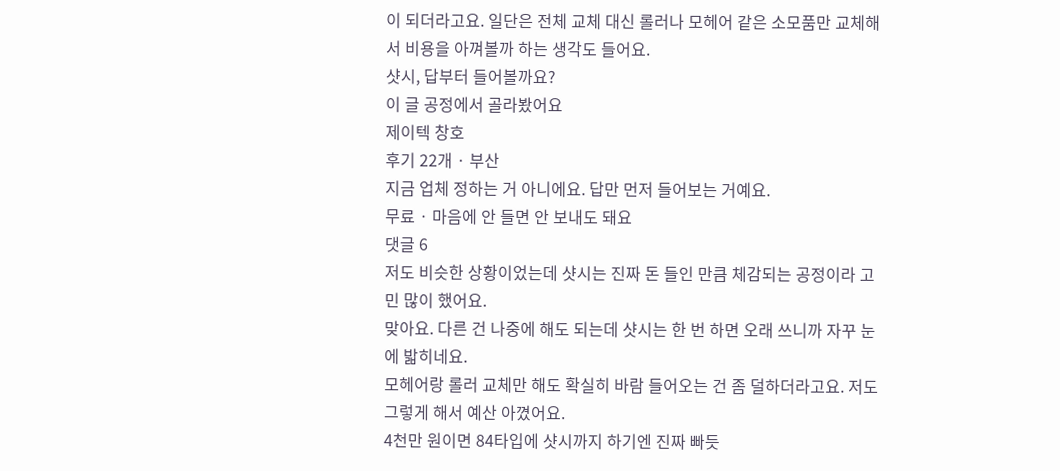이 되더라고요. 일단은 전체 교체 대신 롤러나 모헤어 같은 소모품만 교체해서 비용을 아껴볼까 하는 생각도 들어요.
샷시, 답부터 들어볼까요?
이 글 공정에서 골라봤어요
제이텍 창호
후기 22개 · 부산
지금 업체 정하는 거 아니에요. 답만 먼저 들어보는 거예요.
무료 · 마음에 안 들면 안 보내도 돼요
댓글 6
저도 비슷한 상황이었는데 샷시는 진짜 돈 들인 만큼 체감되는 공정이라 고민 많이 했어요.
맞아요. 다른 건 나중에 해도 되는데 샷시는 한 번 하면 오래 쓰니까 자꾸 눈에 밟히네요.
모헤어랑 롤러 교체만 해도 확실히 바람 들어오는 건 좀 덜하더라고요. 저도 그렇게 해서 예산 아꼈어요.
4천만 원이면 84타입에 샷시까지 하기엔 진짜 빠듯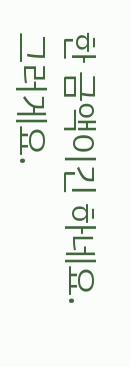한 금액이긴 하네요.
그러게요.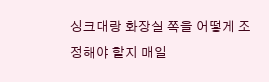싱크대랑 화장실 쪽을 어떻게 조정해야 할지 매일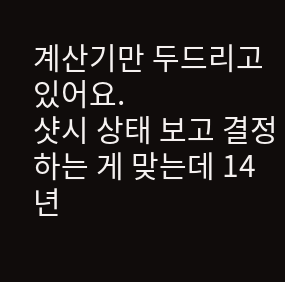계산기만 두드리고 있어요.
샷시 상태 보고 결정하는 게 맞는데 14년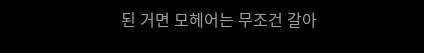된 거면 모헤어는 무조건 갈아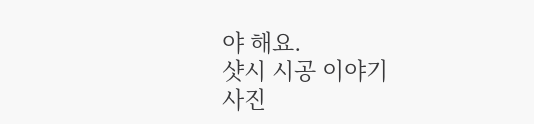야 해요.
샷시 시공 이야기
사진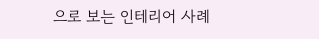으로 보는 인테리어 사례